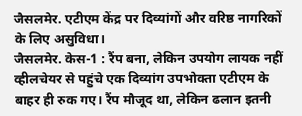जैसलमेर. एटीएम केंद्र पर दिव्यांगों और वरिष्ठ नागरिकों के लिए असुविधा।
जैसलमेर. केस-1 : रैंप बना, लेकिन उपयोग लायक नहीं
व्हीलचेयर से पहुंचे एक दिव्यांग उपभोक्ता एटीएम के बाहर ही रुक गए। रैंप मौजूद था, लेकिन ढलान इतनी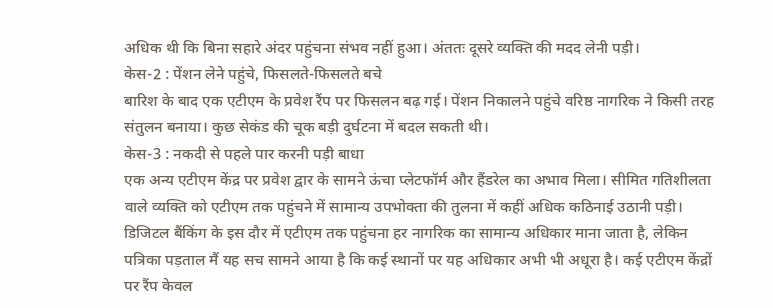अधिक थी कि बिना सहारे अंदर पहुंचना संभव नहीं हुआ। अंततः दूसरे व्यक्ति की मदद लेनी पड़ी।
केस-2 : पेंशन लेने पहुंचे, फिसलते-फिसलते बचे
बारिश के बाद एक एटीएम के प्रवेश रैंप पर फिसलन बढ़ गई। पेंशन निकालने पहुंचे वरिष्ठ नागरिक ने किसी तरह संतुलन बनाया। कुछ सेकंड की चूक बड़ी दुर्घटना में बदल सकती थी।
केस-3 : नकदी से पहले पार करनी पड़ी बाधा
एक अन्य एटीएम केंद्र पर प्रवेश द्वार के सामने ऊंचा प्लेटफॉर्म और हैंडरेल का अभाव मिला। सीमित गतिशीलता वाले व्यक्ति को एटीएम तक पहुंचने में सामान्य उपभोक्ता की तुलना में कहीं अधिक कठिनाई उठानी पड़ी।
डिजिटल बैंकिंग के इस दौर में एटीएम तक पहुंचना हर नागरिक का सामान्य अधिकार माना जाता है, लेकिन पत्रिका पड़ताल मैं यह सच सामने आया है कि कई स्थानों पर यह अधिकार अभी भी अधूरा है। कई एटीएम केंद्रों पर रैंप केवल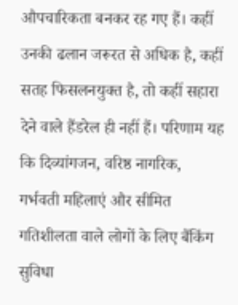औपचारिकता बनकर रह गए हैं। कहीं उनकी ढलान जरूरत से अधिक है, कहीं सतह फिसलनयुक्त है, तो कहीं सहारा देने वाले हैंडरेल ही नहीं हैं। परिणाम यह कि दिव्यांगजन, वरिष्ठ नागरिक, गर्भवती महिलाएं और सीमित गतिशीलता वाले लोगों के लिए बैंकिंग सुविधा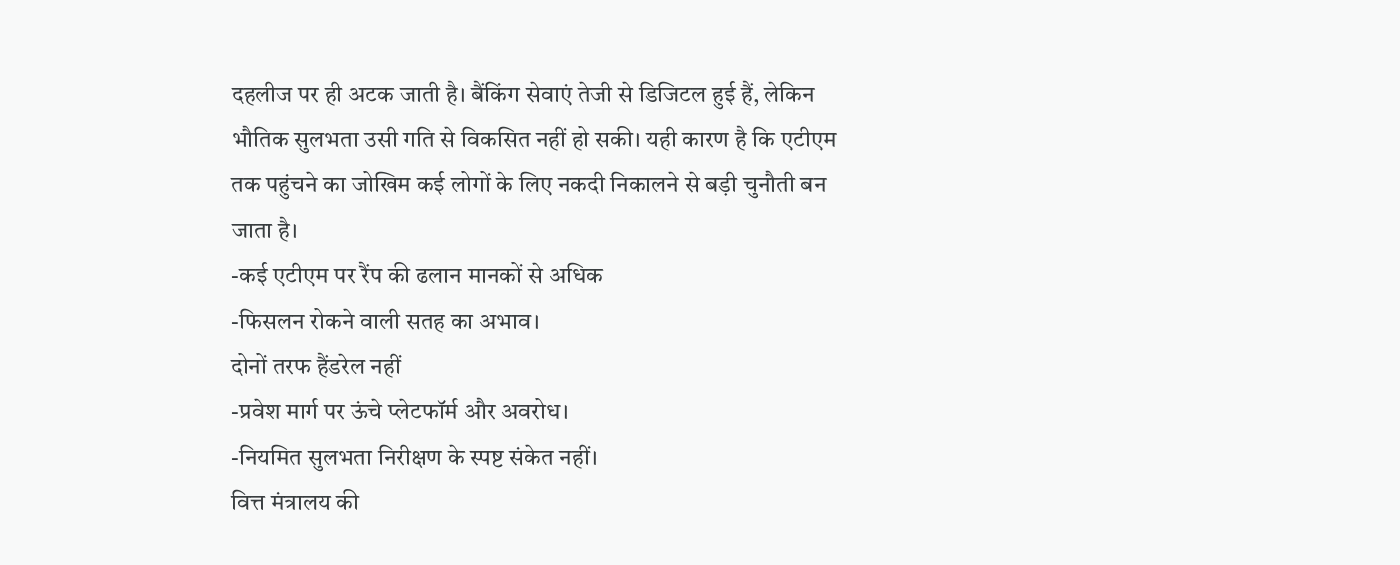दहलीज पर ही अटक जाती है। बैंकिंग सेवाएं तेजी से डिजिटल हुई हैं, लेकिन भौतिक सुलभता उसी गति से विकसित नहीं हो सकी। यही कारण है कि एटीएम तक पहुंचने का जोखिम कई लोगों के लिए नकदी निकालने से बड़ी चुनौती बन जाता है।
-कई एटीएम पर रैंप की ढलान मानकों से अधिक
-फिसलन रोकने वाली सतह का अभाव।
दोनों तरफ हैंडरेल नहीं
-प्रवेश मार्ग पर ऊंचे प्लेटफॉर्म और अवरोध।
-नियमित सुलभता निरीक्षण के स्पष्ट संकेत नहीं।
वित्त मंत्रालय की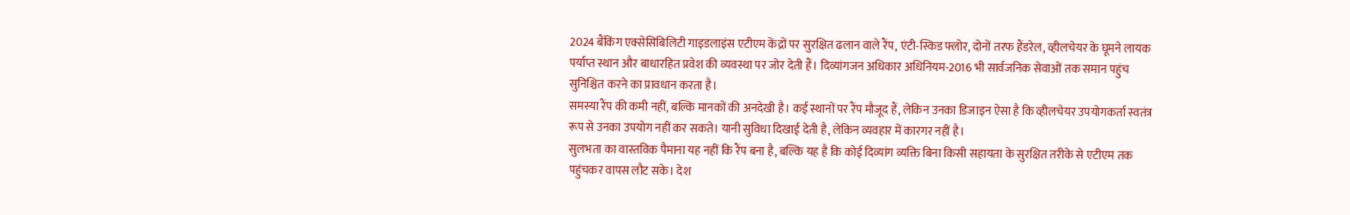2024 बैंकिंग एक्सेसिबिलिटी गाइडलाइंस एटीएम केंद्रों पर सुरक्षित ढलान वाले रैंप, एंटी-स्किड फ्लोर, दोनों तरफ हैंडरेल, व्हीलचेयर के घूमने लायक पर्याप्त स्थान और बाधारहित प्रवेश की व्यवस्था पर जोर देती हैं। दिव्यांगजन अधिकार अधिनियम-2016 भी सार्वजनिक सेवाओं तक समान पहुंच सुनिश्चित करने का प्रावधान करता है।
समस्या रैंप की कमी नहीं, बल्कि मानकों की अनदेखी है। कई स्थानों पर रैंप मौजूद हैं, लेकिन उनका डिजाइन ऐसा है कि व्हीलचेयर उपयोगकर्ता स्वतंत्र रूप से उनका उपयोग नहीं कर सकते। यानी सुविधा दिखाई देती है, लेकिन व्यवहार में कारगर नहीं है।
सुलभता का वास्तविक पैमाना यह नहीं कि रैंप बना है, बल्कि यह है कि कोई दिव्यांग व्यक्ति बिना किसी सहायता के सुरक्षित तरीके से एटीएम तक पहुंचकर वापस लौट सके। देश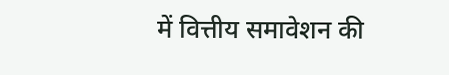में वित्तीय समावेशन की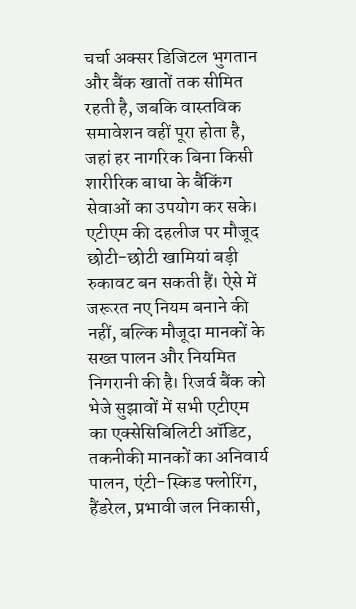चर्चा अक्सर डिजिटल भुगतान और बैंक खातों तक सीमित रहती है, जबकि वास्तविक समावेशन वहीं पूरा होता है, जहां हर नागरिक बिना किसी शारीरिक बाधा के बैंकिंग सेवाओं का उपयोग कर सके। एटीएम की दहलीज पर मौजूद छोटी-छोटी खामियां बड़ी रुकावट बन सकती हैं। ऐसे में जरूरत नए नियम बनाने की नहीं, बल्कि मौजूदा मानकों के सख्त पालन और नियमित निगरानी की है। रिजर्व बैंक को भेजे सुझावों में सभी एटीएम का एक्सेसिबिलिटी ऑडिट, तकनीकी मानकों का अनिवार्य पालन, एंटी-स्किड फ्लोरिंग, हैंडरेल, प्रभावी जल निकासी,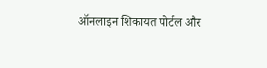ऑनलाइन शिकायत पोर्टल और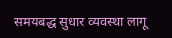समयबद्ध सुधार व्यवस्था लागू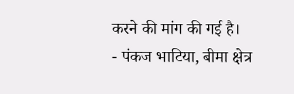करने की मांग की गई है।
- पंकज भाटिया, बीमा क्षेत्र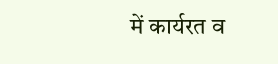में कार्यरत व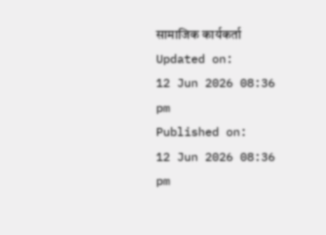सामाजिक कार्यकर्ता
Updated on:
12 Jun 2026 08:36 pm
Published on:
12 Jun 2026 08:36 pm